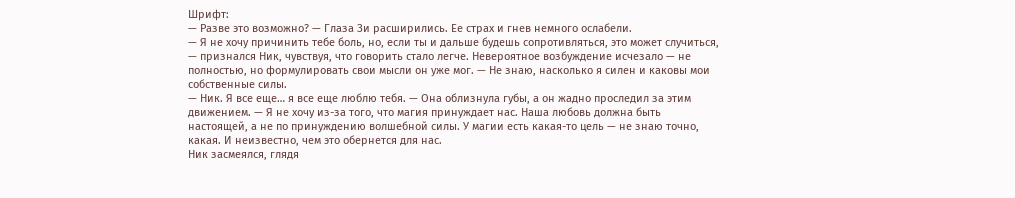Шрифт:
— Разве это возможно? — Глаза Зи расширились. Ее страх и гнев немного ослабели.
— Я не хочу причинить тебе боль, но, если ты и дальше будешь сопротивляться, это может случиться, — признался Ник, чувствуя, что говорить стало легче. Невероятное возбуждение исчезало — не полностью, но формулировать свои мысли он уже мог. — Не знаю, насколько я силен и каковы мои собственные силы.
— Ник. Я все еще… я все еще люблю тебя. — Она облизнула губы, а он жадно проследил за этим движением. — Я не хочу из-за того, что магия принуждает нас. Наша любовь должна быть настоящей, а не по принуждению волшебной силы. У магии есть какая-то цель — не знаю точно, какая. И неизвестно, чем это обернется для нас.
Ник засмеялся, глядя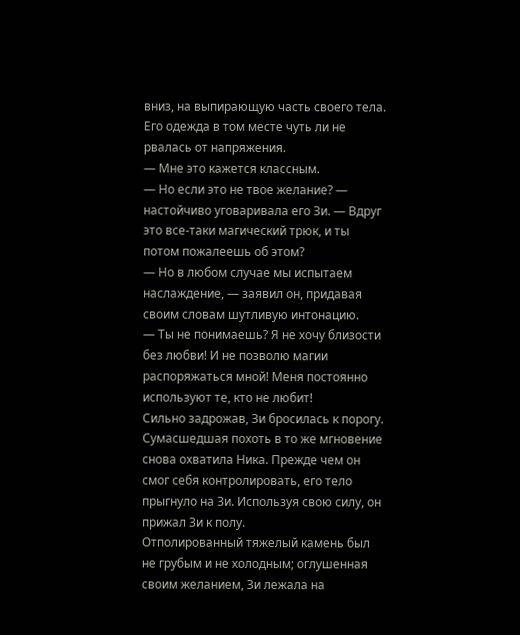вниз, на выпирающую часть своего тела. Его одежда в том месте чуть ли не рвалась от напряжения.
— Мне это кажется классным.
— Но если это не твое желание? — настойчиво уговаривала его Зи. — Вдруг это все-таки магический трюк, и ты потом пожалеешь об этом?
— Но в любом случае мы испытаем наслаждение, — заявил он, придавая своим словам шутливую интонацию.
— Ты не понимаешь? Я не хочу близости без любви! И не позволю магии распоряжаться мной! Меня постоянно используют те, кто не любит!
Сильно задрожав, Зи бросилась к порогу.
Сумасшедшая похоть в то же мгновение снова охватила Ника. Прежде чем он смог себя контролировать, его тело прыгнуло на Зи. Используя свою силу, он прижал Зи к полу.
Отполированный тяжелый камень был не грубым и не холодным; оглушенная своим желанием, Зи лежала на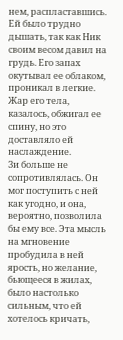нем, распластавшись. Ей было трудно дышать, так как Ник своим весом давил на грудь. Его запах окутывал ее облаком, проникал в легкие. Жар его тела, казалось, обжигал ее спину, но это доставляло ей наслаждение.
Зи больше не сопротивлялась. Он мог поступить с ней как угодно, и она, вероятно, позволила бы ему все. Эта мысль на мгновение пробудила в ней ярость, но желание, бьющееся в жилах, было настолько сильным, что ей хотелось кричать,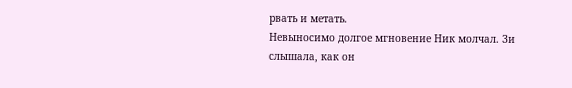рвать и метать.
Невыносимо долгое мгновение Ник молчал. Зи слышала, как он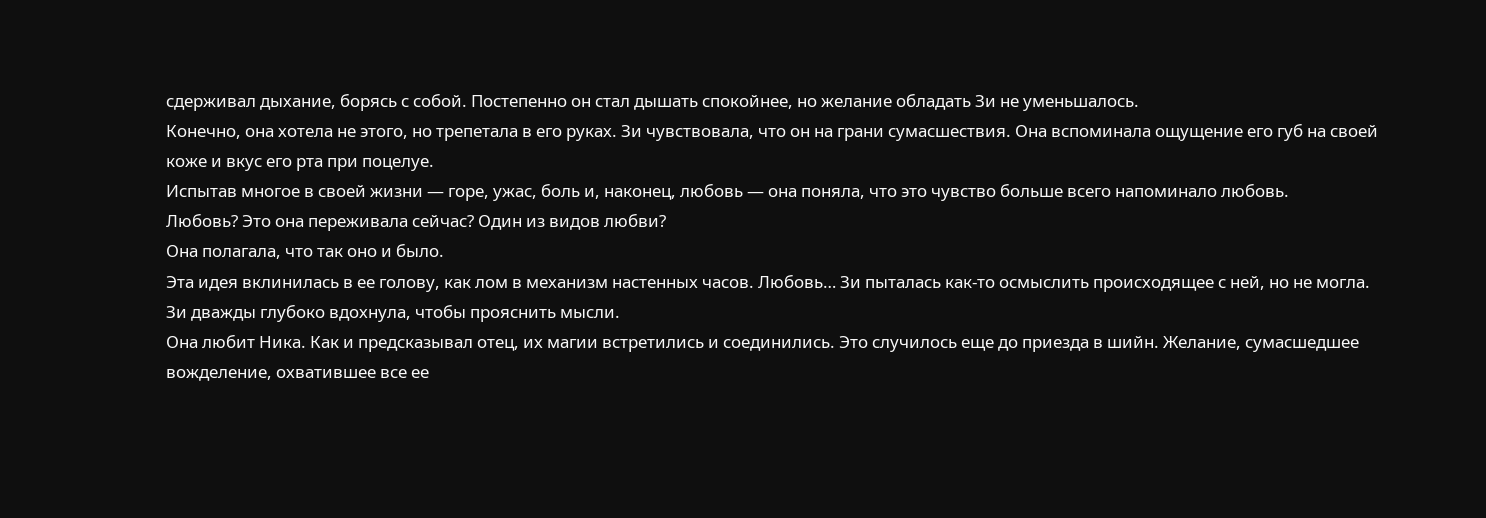сдерживал дыхание, борясь с собой. Постепенно он стал дышать спокойнее, но желание обладать Зи не уменьшалось.
Конечно, она хотела не этого, но трепетала в его руках. Зи чувствовала, что он на грани сумасшествия. Она вспоминала ощущение его губ на своей коже и вкус его рта при поцелуе.
Испытав многое в своей жизни — горе, ужас, боль и, наконец, любовь — она поняла, что это чувство больше всего напоминало любовь.
Любовь? Это она переживала сейчас? Один из видов любви?
Она полагала, что так оно и было.
Эта идея вклинилась в ее голову, как лом в механизм настенных часов. Любовь… Зи пыталась как-то осмыслить происходящее с ней, но не могла.
Зи дважды глубоко вдохнула, чтобы прояснить мысли.
Она любит Ника. Как и предсказывал отец, их магии встретились и соединились. Это случилось еще до приезда в шийн. Желание, сумасшедшее вожделение, охватившее все ее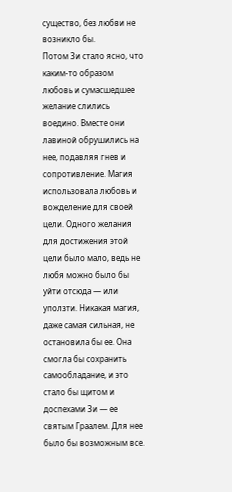существо, без любви не возникло бы.
Потом Зи стало ясно, что каким-то образом любовь и сумасшедшее желание слились воедино. Вместе они лавиной обрушились на нее, подавляя гнев и сопротивление. Магия использовала любовь и вожделение для своей цели. Одного желания для достижения этой цели было мало, ведь не любя можно было бы уйти отсюда — или уползти. Никакая магия, даже самая сильная, не остановила бы ее. Она смогла бы сохранить самообладание, и это стало бы щитом и доспехами Зи — ее святым Граалем. Для нее было бы возможным все.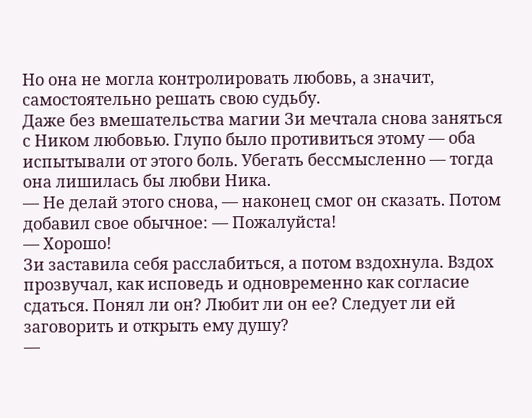Но она не могла контролировать любовь, а значит, самостоятельно решать свою судьбу.
Даже без вмешательства магии Зи мечтала снова заняться с Ником любовью. Глупо было противиться этому — оба испытывали от этого боль. Убегать бессмысленно — тогда она лишилась бы любви Ника.
— Не делай этого снова, — наконец смог он сказать. Потом добавил свое обычное: — Пожалуйста!
— Хорошо!
Зи заставила себя расслабиться, а потом вздохнула. Вздох прозвучал, как исповедь и одновременно как согласие сдаться. Понял ли он? Любит ли он ее? Следует ли ей заговорить и открыть ему душу?
—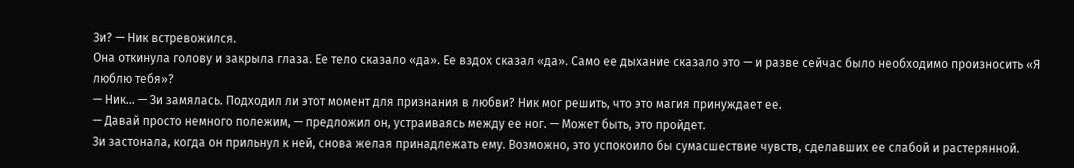Зи? — Ник встревожился.
Она откинула голову и закрыла глаза. Ее тело сказало «да». Ее вздох сказал «да». Само ее дыхание сказало это — и разве сейчас было необходимо произносить «Я люблю тебя»?
— Ник… — Зи замялась. Подходил ли этот момент для признания в любви? Ник мог решить, что это магия принуждает ее.
— Давай просто немного полежим, — предложил он, устраиваясь между ее ног. — Может быть, это пройдет.
Зи застонала, когда он прильнул к ней, снова желая принадлежать ему. Возможно, это успокоило бы сумасшествие чувств, сделавших ее слабой и растерянной.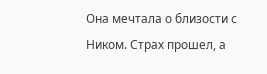Она мечтала о близости с Ником. Страх прошел, а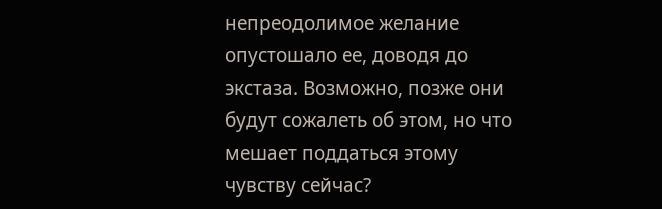непреодолимое желание опустошало ее, доводя до экстаза. Возможно, позже они будут сожалеть об этом, но что мешает поддаться этому чувству сейчас?